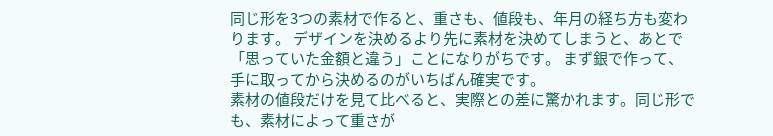同じ形を3つの素材で作ると、重さも、値段も、年月の経ち方も変わります。 デザインを決めるより先に素材を決めてしまうと、あとで「思っていた金額と違う」ことになりがちです。 まず銀で作って、手に取ってから決めるのがいちばん確実です。
素材の値段だけを見て比べると、実際との差に驚かれます。同じ形でも、素材によって重さが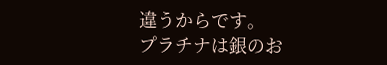違うからです。
プラチナは銀のお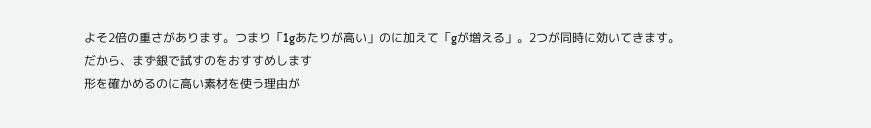よそ2倍の重さがあります。つまり「1gあたりが高い」のに加えて「gが増える」。2つが同時に効いてきます。
だから、まず銀で試すのをおすすめします
形を確かめるのに高い素材を使う理由が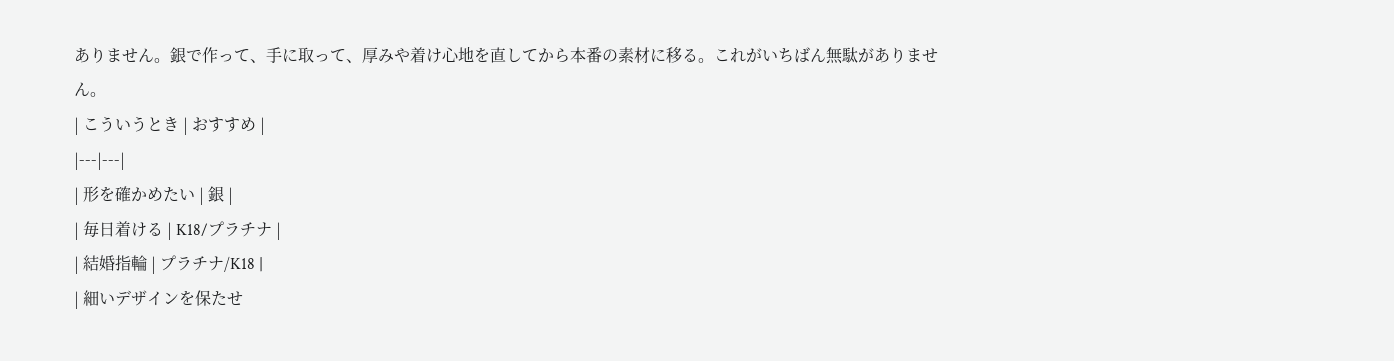ありません。銀で作って、手に取って、厚みや着け心地を直してから本番の素材に移る。これがいちばん無駄がありません。
| こういうとき | おすすめ |
|---|---|
| 形を確かめたい | 銀 |
| 毎日着ける | K18/プラチナ |
| 結婚指輪 | プラチナ/K18 |
| 細いデザインを保たせ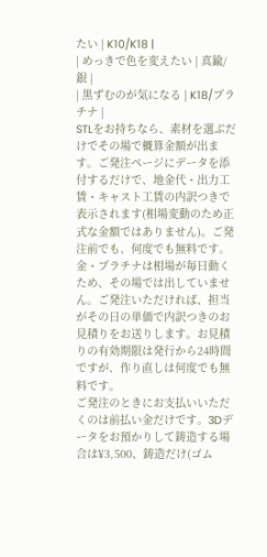たい | K10/K18 |
| めっきで色を変えたい | 真鍮/銀 |
| 黒ずむのが気になる | K18/プラチナ |
STLをお持ちなら、素材を選ぶだけでその場で概算金額が出ます。ご発注ページにデータを添付するだけで、地金代・出力工賃・キャスト工賃の内訳つきで表示されます(相場変動のため正式な金額ではありません)。ご発注前でも、何度でも無料です。
金・プラチナは相場が毎日動くため、その場では出していません。ご発注いただければ、担当がその日の単価で内訳つきのお見積りをお送りします。お見積りの有効期限は発行から24時間ですが、作り直しは何度でも無料です。
ご発注のときにお支払いいただくのは前払い金だけです。3Dデータをお預かりして鋳造する場合は¥3,500、鋳造だけ(ゴム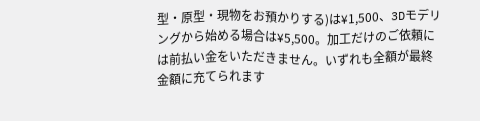型・原型・現物をお預かりする)は¥1,500、3Dモデリングから始める場合は¥5,500。加工だけのご依頼には前払い金をいただきません。いずれも全額が最終金額に充てられます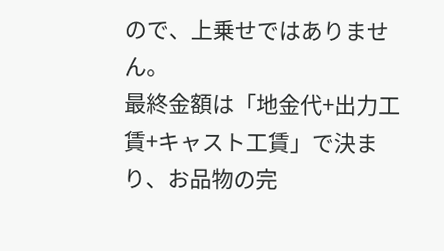ので、上乗せではありません。
最終金額は「地金代+出力工賃+キャスト工賃」で決まり、お品物の完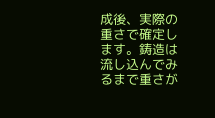成後、実際の重さで確定します。鋳造は流し込んでみるまで重さが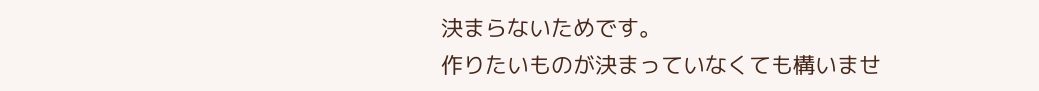決まらないためです。
作りたいものが決まっていなくても構いませ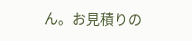ん。お見積りの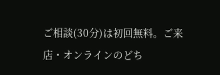ご相談(30分)は初回無料。ご来店・オンラインのどち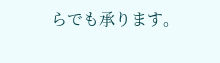らでも承ります。